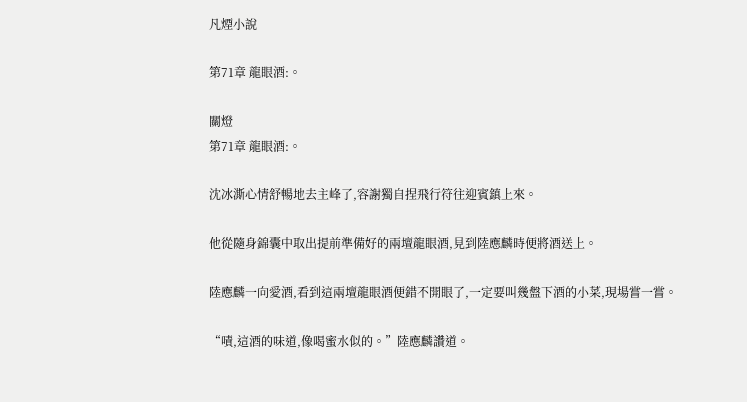凡煙小說

第71章 龍眼酒:。

關燈
第71章 龍眼酒:。

沈冰澌心情舒暢地去主峰了,容謝獨自捏飛行符往迎賓鎮上來。

他從隨身錦囊中取出提前準備好的兩壇龍眼酒,見到陸應麟時便將酒送上。

陸應麟一向愛酒,看到這兩壇龍眼酒便錯不開眼了,一定要叫幾盤下酒的小菜,現場嘗一嘗。

“嘖,這酒的味道,像喝蜜水似的。”陸應麟讚道。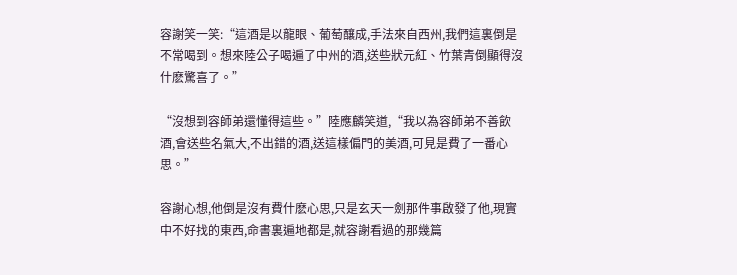容謝笑一笑:“這酒是以龍眼、葡萄釀成,手法來自西州,我們這裏倒是不常喝到。想來陸公子喝遍了中州的酒,送些狀元紅、竹葉青倒顯得沒什麽驚喜了。”

“沒想到容師弟還懂得這些。”陸應麟笑道,“我以為容師弟不善飲酒,會送些名氣大,不出錯的酒,送這樣偏門的美酒,可見是費了一番心思。”

容謝心想,他倒是沒有費什麽心思,只是玄天一劍那件事啟發了他,現實中不好找的東西,命書裏遍地都是,就容謝看過的那幾篇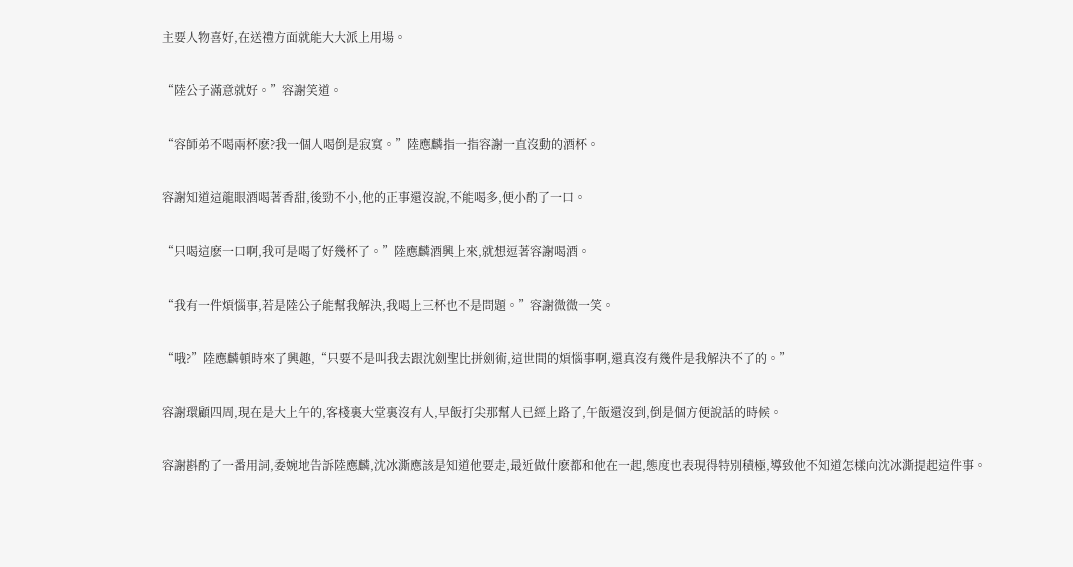主要人物喜好,在送禮方面就能大大派上用場。

“陸公子滿意就好。”容謝笑道。

“容師弟不喝兩杯麽?我一個人喝倒是寂寞。”陸應麟指一指容謝一直沒動的酒杯。

容謝知道這龍眼酒喝著香甜,後勁不小,他的正事還沒說,不能喝多,便小酌了一口。

“只喝這麽一口啊,我可是喝了好幾杯了。”陸應麟酒興上來,就想逗著容謝喝酒。

“我有一件煩惱事,若是陸公子能幫我解決,我喝上三杯也不是問題。”容謝微微一笑。

“哦?”陸應麟頓時來了興趣,“只要不是叫我去跟沈劍聖比拼劍術,這世間的煩惱事啊,還真沒有幾件是我解決不了的。”

容謝環顧四周,現在是大上午的,客棧裏大堂裏沒有人,早飯打尖那幫人已經上路了,午飯還沒到,倒是個方便說話的時候。

容謝斟酌了一番用詞,委婉地告訴陸應麟,沈冰澌應該是知道他要走,最近做什麽都和他在一起,態度也表現得特別積極,導致他不知道怎樣向沈冰澌提起這件事。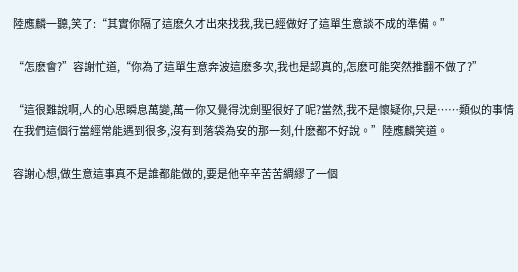陸應麟一聽,笑了:“其實你隔了這麽久才出來找我,我已經做好了這單生意談不成的準備。”

“怎麽會?”容謝忙道,“你為了這單生意奔波這麽多次,我也是認真的,怎麽可能突然推翻不做了?”

“這很難說啊,人的心思瞬息萬變,萬一你又覺得沈劍聖很好了呢?當然,我不是懷疑你,只是……類似的事情在我們這個行當經常能遇到很多,沒有到落袋為安的那一刻,什麽都不好說。”陸應麟笑道。

容謝心想,做生意這事真不是誰都能做的,要是他辛辛苦苦綢繆了一個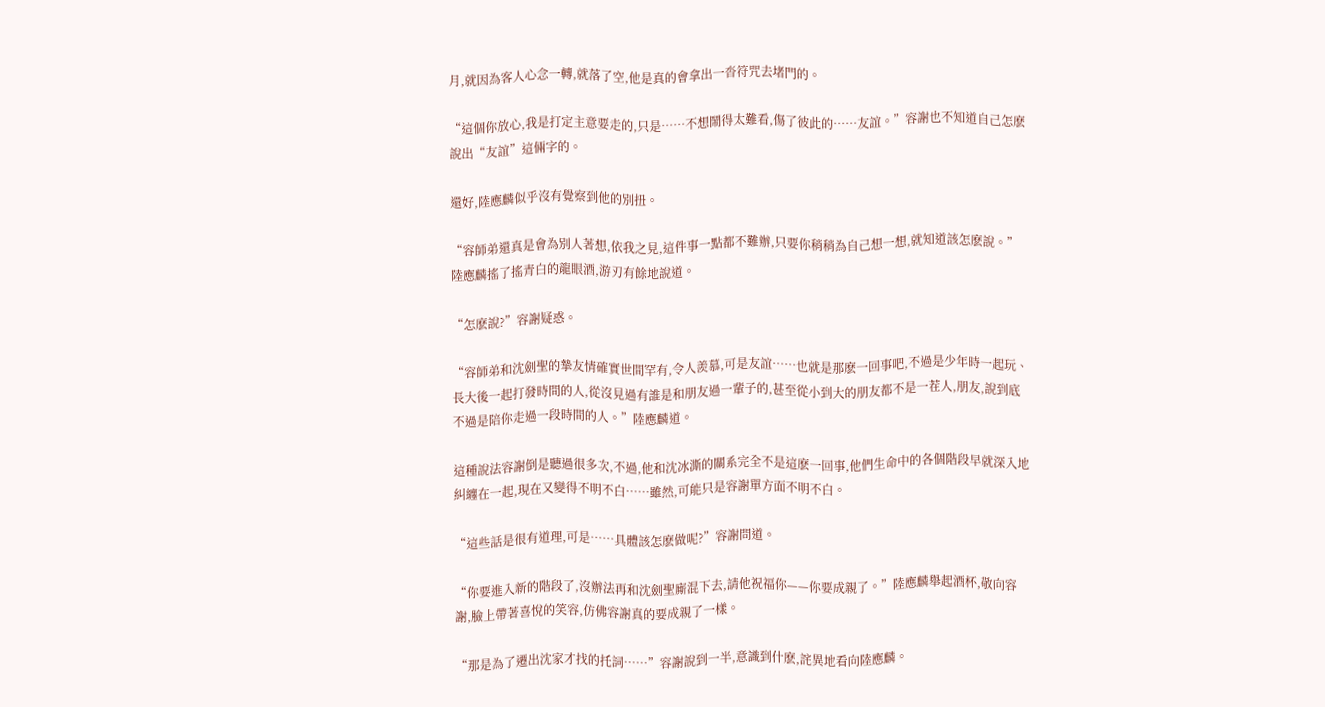月,就因為客人心念一轉,就落了空,他是真的會拿出一沓符咒去堵門的。

“這個你放心,我是打定主意要走的,只是……不想鬧得太難看,傷了彼此的……友誼。”容謝也不知道自己怎麽說出“友誼”這倆字的。

還好,陸應麟似乎沒有覺察到他的別扭。

“容師弟還真是會為別人著想,依我之見,這件事一點都不難辦,只要你稍稍為自己想一想,就知道該怎麽說。”陸應麟搖了搖青白的龍眼酒,游刃有餘地說道。

“怎麽說?”容謝疑惑。

“容師弟和沈劍聖的摯友情確實世間罕有,令人羨慕,可是友誼……也就是那麽一回事吧,不過是少年時一起玩、長大後一起打發時間的人,從沒見過有誰是和朋友過一輩子的,甚至從小到大的朋友都不是一茬人,朋友,說到底不過是陪你走過一段時間的人。”陸應麟道。

這種說法容謝倒是聽過很多次,不過,他和沈冰澌的關系完全不是這麽一回事,他們生命中的各個階段早就深入地糾纏在一起,現在又變得不明不白……雖然,可能只是容謝單方面不明不白。

“這些話是很有道理,可是……具體該怎麽做呢?”容謝問道。

“你要進入新的階段了,沒辦法再和沈劍聖廝混下去,請他祝福你——你要成親了。”陸應麟舉起酒杯,敬向容謝,臉上帶著喜悅的笑容,仿佛容謝真的要成親了一樣。

“那是為了遷出沈家才找的托詞……”容謝說到一半,意識到什麽,詫異地看向陸應麟。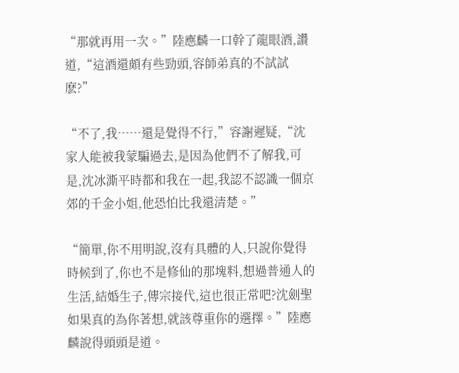“那就再用一次。”陸應麟一口幹了龍眼酒,讚道,“這酒還頗有些勁頭,容師弟真的不試試麽?”

“不了,我……還是覺得不行,”容謝遲疑,“沈家人能被我蒙騙過去,是因為他們不了解我,可是,沈冰澌平時都和我在一起,我認不認識一個京郊的千金小姐,他恐怕比我還清楚。”

“簡單,你不用明說,沒有具體的人,只說你覺得時候到了,你也不是修仙的那塊料,想過普通人的生活,結婚生子,傳宗接代,這也很正常吧?沈劍聖如果真的為你著想,就該尊重你的選擇。”陸應麟說得頭頭是道。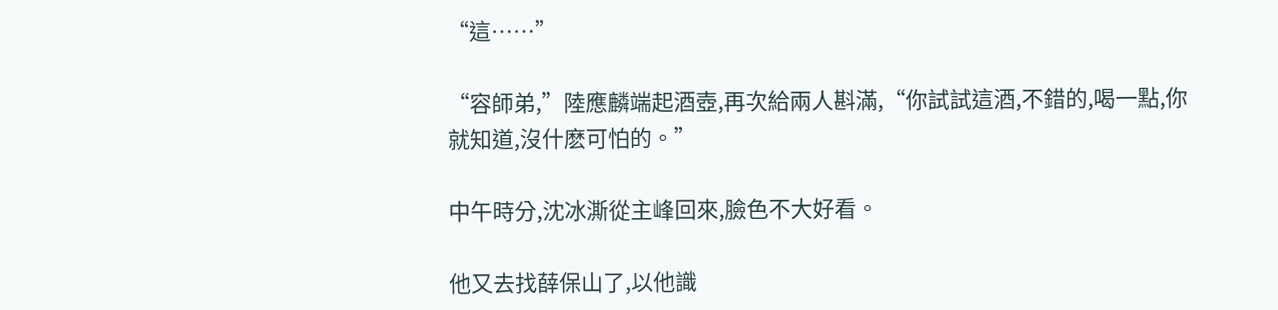“這……”

“容師弟,”陸應麟端起酒壺,再次給兩人斟滿,“你試試這酒,不錯的,喝一點,你就知道,沒什麽可怕的。”

中午時分,沈冰澌從主峰回來,臉色不大好看。

他又去找薛保山了,以他識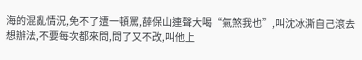海的混亂情況,免不了遭一頓罵,薛保山連聲大喝“氣煞我也”,叫沈冰澌自己滾去想辦法,不要每次都來問,問了又不改,叫他上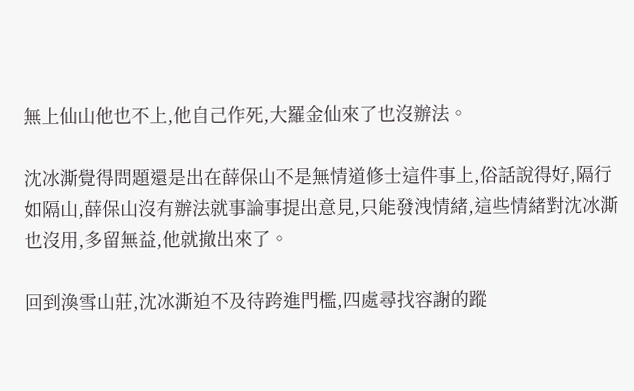無上仙山他也不上,他自己作死,大羅金仙來了也沒辦法。

沈冰澌覺得問題還是出在薛保山不是無情道修士這件事上,俗話說得好,隔行如隔山,薛保山沒有辦法就事論事提出意見,只能發洩情緒,這些情緒對沈冰澌也沒用,多留無益,他就撤出來了。

回到渙雪山莊,沈冰澌迫不及待跨進門檻,四處尋找容謝的蹤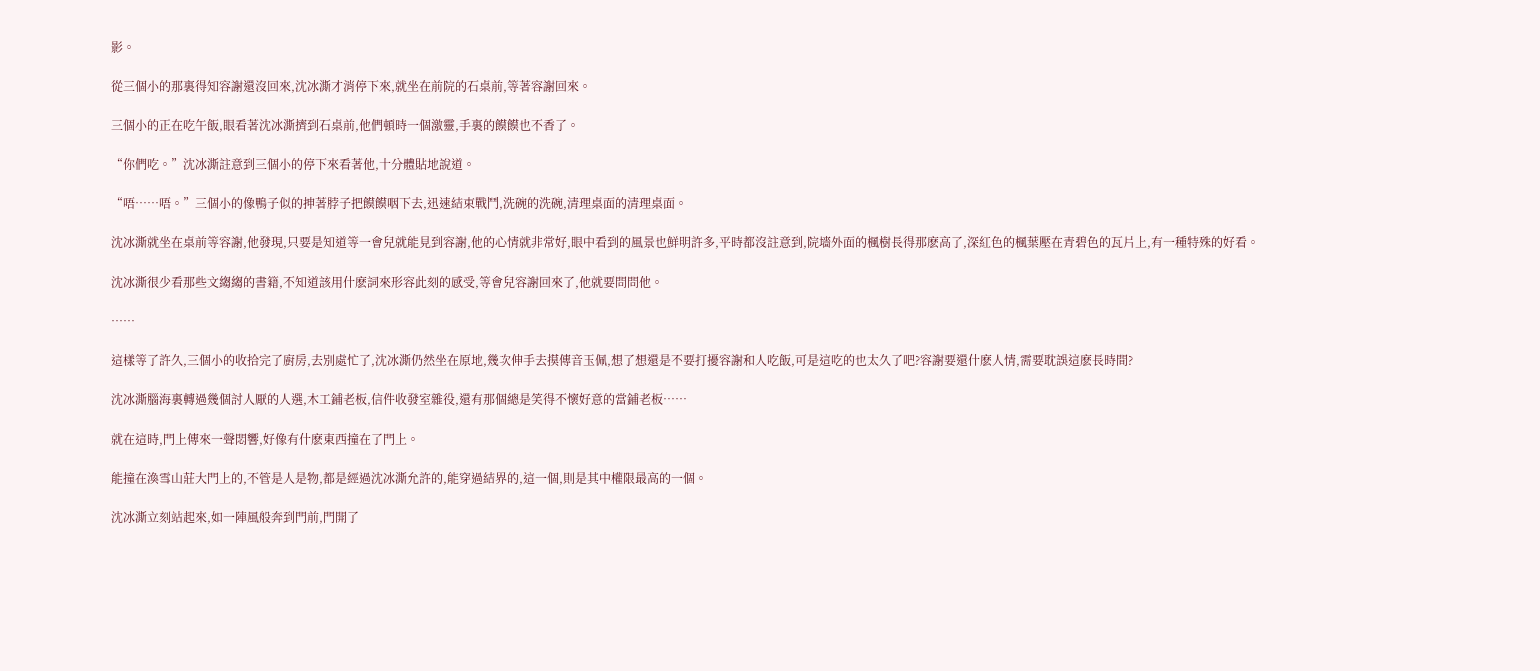影。

從三個小的那裏得知容謝還沒回來,沈冰澌才消停下來,就坐在前院的石桌前,等著容謝回來。

三個小的正在吃午飯,眼看著沈冰澌擠到石桌前,他們頓時一個激靈,手裏的饃饃也不香了。

“你們吃。”沈冰澌註意到三個小的停下來看著他,十分體貼地說道。

“唔……唔。”三個小的像鴨子似的抻著脖子把饃饃咽下去,迅速結束戰鬥,洗碗的洗碗,清理桌面的清理桌面。

沈冰澌就坐在桌前等容謝,他發現,只要是知道等一會兒就能見到容謝,他的心情就非常好,眼中看到的風景也鮮明許多,平時都沒註意到,院墻外面的楓樹長得那麽高了,深紅色的楓葉壓在青碧色的瓦片上,有一種特殊的好看。

沈冰澌很少看那些文縐縐的書籍,不知道該用什麽詞來形容此刻的感受,等會兒容謝回來了,他就要問問他。

……

這樣等了許久,三個小的收拾完了廚房,去別處忙了,沈冰澌仍然坐在原地,幾次伸手去摸傳音玉佩,想了想還是不要打擾容謝和人吃飯,可是這吃的也太久了吧?容謝要還什麽人情,需要耽誤這麽長時間?

沈冰澌腦海裏轉過幾個討人厭的人選,木工鋪老板,信件收發室雜役,還有那個總是笑得不懷好意的當鋪老板……

就在這時,門上傳來一聲悶響,好像有什麽東西撞在了門上。

能撞在渙雪山莊大門上的,不管是人是物,都是經過沈冰澌允許的,能穿過結界的,這一個,則是其中權限最高的一個。

沈冰澌立刻站起來,如一陣風般奔到門前,門開了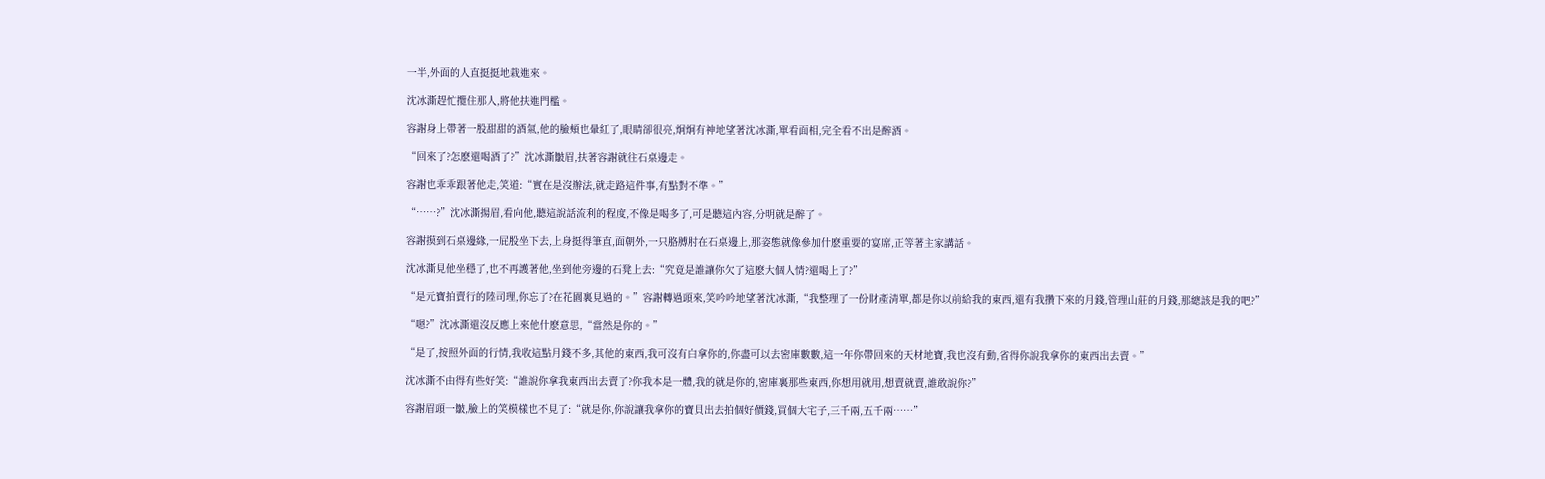一半,外面的人直挺挺地栽進來。

沈冰澌趕忙攬住那人,將他扶進門檻。

容謝身上帶著一股甜甜的酒氣,他的臉頰也暈紅了,眼睛卻很亮,炯炯有神地望著沈冰澌,單看面相,完全看不出是醉酒。

“回來了?怎麽還喝酒了?”沈冰澌皺眉,扶著容謝就往石桌邊走。

容謝也乖乖跟著他走,笑道:“實在是沒辦法,就走路這件事,有點對不準。”

“……?”沈冰澌揚眉,看向他,聽這說話流利的程度,不像是喝多了,可是聽這內容,分明就是醉了。

容謝摸到石桌邊緣,一屁股坐下去,上身挺得筆直,面朝外,一只胳膊肘在石桌邊上,那姿態就像參加什麽重要的宴席,正等著主家講話。

沈冰澌見他坐穩了,也不再護著他,坐到他旁邊的石凳上去:“究竟是誰讓你欠了這麽大個人情?還喝上了?”

“是元寶拍賣行的陸司理,你忘了?在花園裏見過的。”容謝轉過頭來,笑吟吟地望著沈冰澌,“我整理了一份財產清單,都是你以前給我的東西,還有我攢下來的月錢,管理山莊的月錢,那總該是我的吧?”

“嗯?”沈冰澌還沒反應上來他什麽意思,“當然是你的。”

“是了,按照外面的行情,我收這點月錢不多,其他的東西,我可沒有白拿你的,你盡可以去密庫數數,這一年你帶回來的天材地寶,我也沒有動,省得你說我拿你的東西出去賣。”

沈冰澌不由得有些好笑:“誰說你拿我東西出去賣了?你我本是一體,我的就是你的,密庫裏那些東西,你想用就用,想賣就賣,誰敢說你?”

容謝眉頭一皺,臉上的笑模樣也不見了:“就是你,你說讓我拿你的寶貝出去拍個好價錢,買個大宅子,三千兩,五千兩……”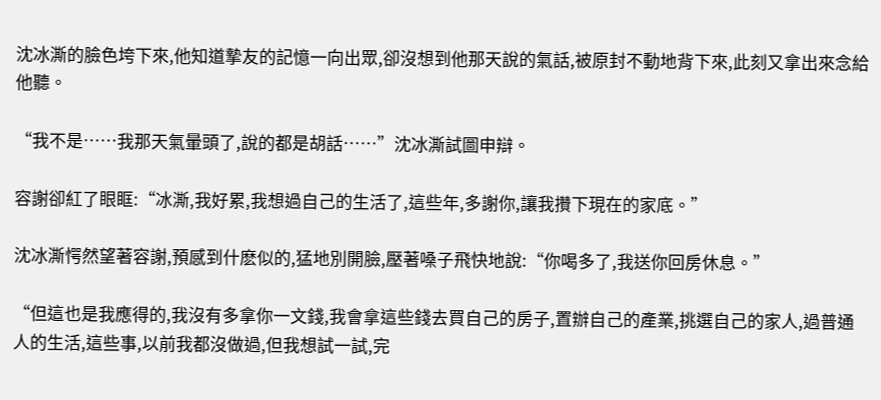沈冰澌的臉色垮下來,他知道摯友的記憶一向出眾,卻沒想到他那天說的氣話,被原封不動地背下來,此刻又拿出來念給他聽。

“我不是……我那天氣暈頭了,說的都是胡話……”沈冰澌試圖申辯。

容謝卻紅了眼眶:“冰澌,我好累,我想過自己的生活了,這些年,多謝你,讓我攢下現在的家底。”

沈冰澌愕然望著容謝,預感到什麽似的,猛地別開臉,壓著嗓子飛快地說:“你喝多了,我送你回房休息。”

“但這也是我應得的,我沒有多拿你一文錢,我會拿這些錢去買自己的房子,置辦自己的產業,挑選自己的家人,過普通人的生活,這些事,以前我都沒做過,但我想試一試,完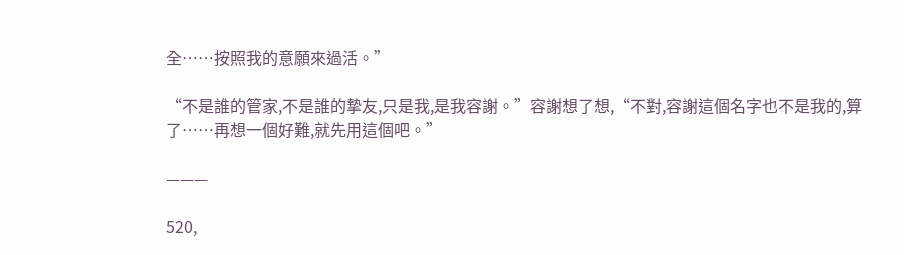全……按照我的意願來過活。”

“不是誰的管家,不是誰的摯友,只是我,是我容謝。”容謝想了想,“不對,容謝這個名字也不是我的,算了……再想一個好難,就先用這個吧。”

———

520,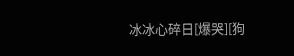冰冰心碎日[爆哭][狗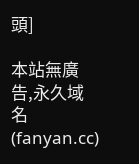頭]

本站無廣告,永久域名(fanyan.cc)